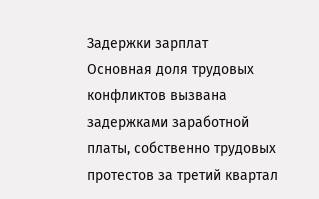Задержки зарплат
Основная доля трудовых конфликтов вызвана задержками заработной платы, собственно трудовых протестов за третий квартал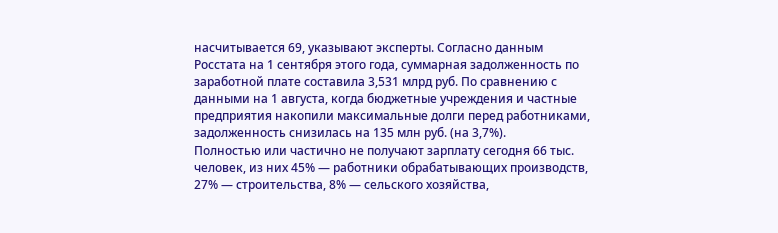насчитывается 69, указывают эксперты. Согласно данным Росстата на 1 сентября этого года, суммарная задолженность по заработной плате составила 3,531 млрд руб. По сравнению с данными на 1 августа, когда бюджетные учреждения и частные предприятия накопили максимальные долги перед работниками, задолженность снизилась на 135 млн руб. (на 3,7%).
Полностью или частично не получают зарплату сегодня 66 тыс. человек, из них 45% — работники обрабатывающих производств, 27% — строительства, 8% — сельского хозяйства,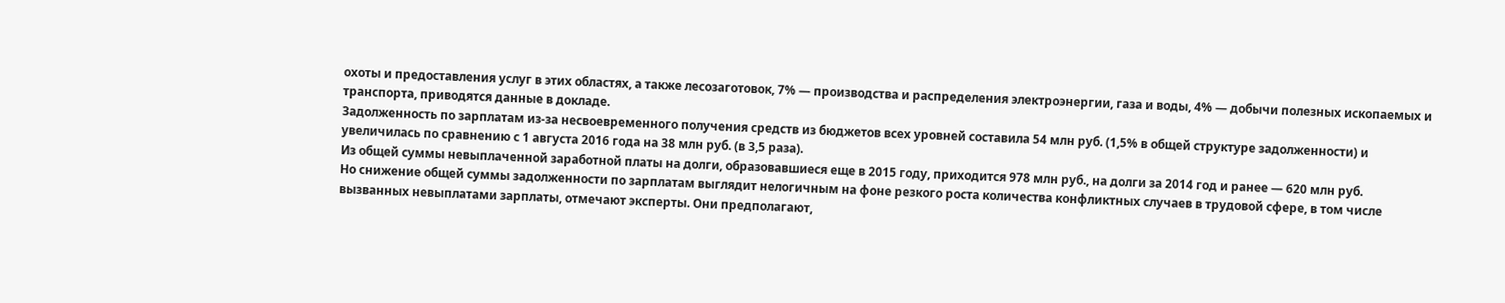охоты и предоставления услуг в этих областях, а также лесозаготовок, 7% — производства и распределения электроэнергии, газа и воды, 4% — добычи полезных ископаемых и транспорта, приводятся данные в докладе.
Задолженность по зарплатам из-за несвоевременного получения средств из бюджетов всех уровней составила 54 млн руб. (1,5% в общей структуре задолженности) и увеличилась по сравнению с 1 августа 2016 года на 38 млн руб. (в 3,5 раза).
Из общей суммы невыплаченной заработной платы на долги, образовавшиеся еще в 2015 году, приходится 978 млн руб., на долги за 2014 год и ранее — 620 млн руб.
Но снижение общей суммы задолженности по зарплатам выглядит нелогичным на фоне резкого роста количества конфликтных случаев в трудовой сфере, в том числе вызванных невыплатами зарплаты, отмечают эксперты. Они предполагают,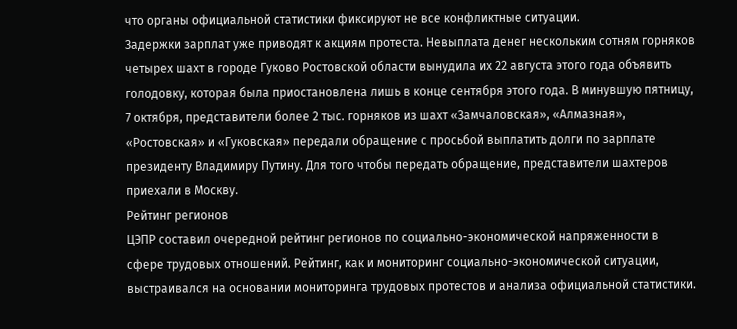что органы официальной статистики фиксируют не все конфликтные ситуации.
Задержки зарплат уже приводят к акциям протеста. Невыплата денег нескольким сотням горняков четырех шахт в городе Гуково Ростовской области вынудила их 22 августа этого года объявить голодовку, которая была приостановлена лишь в конце сентября этого года. В минувшую пятницу, 7 октября, представители более 2 тыс. горняков из шахт «Замчаловская», «Алмазная», «Ростовская» и «Гуковская» передали обращение с просьбой выплатить долги по зарплате президенту Владимиру Путину. Для того чтобы передать обращение, представители шахтеров приехали в Москву.
Рейтинг регионов
ЦЭПР составил очередной рейтинг регионов по социально-экономической напряженности в сфере трудовых отношений. Рейтинг, как и мониторинг социально-экономической ситуации, выстраивался на основании мониторинга трудовых протестов и анализа официальной статистики.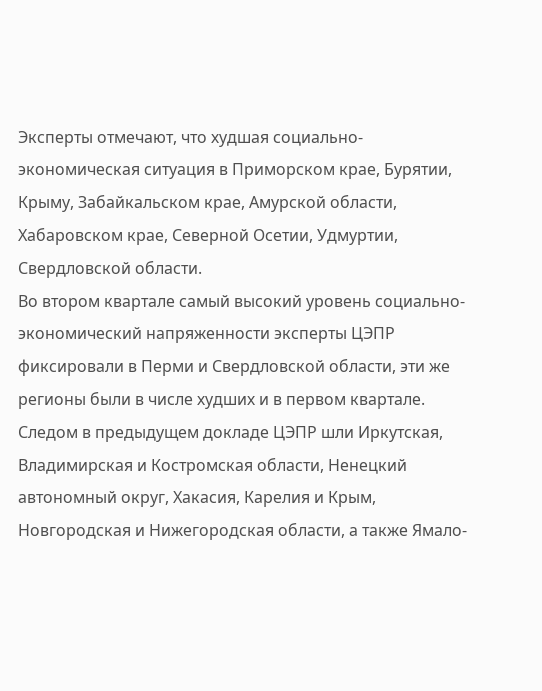Эксперты отмечают, что худшая социально-экономическая ситуация в Приморском крае, Бурятии, Крыму, Забайкальском крае, Амурской области, Хабаровском крае, Северной Осетии, Удмуртии, Свердловской области.
Во втором квартале самый высокий уровень социально-экономический напряженности эксперты ЦЭПР фиксировали в Перми и Свердловской области, эти же регионы были в числе худших и в первом квартале. Следом в предыдущем докладе ЦЭПР шли Иркутская, Владимирская и Костромская области, Ненецкий автономный округ, Хакасия, Карелия и Крым, Новгородская и Нижегородская области, а также Ямало-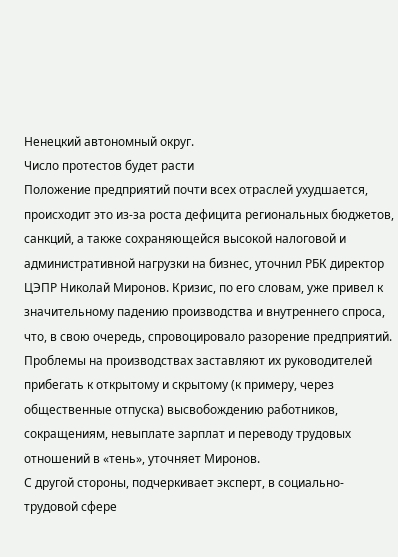Ненецкий автономный округ.
Число протестов будет расти
Положение предприятий почти всех отраслей ухудшается, происходит это из-за роста дефицита региональных бюджетов, санкций, а также сохраняющейся высокой налоговой и административной нагрузки на бизнес, уточнил РБК директор ЦЭПР Николай Миронов. Кризис, по его словам, уже привел к значительному падению производства и внутреннего спроса, что, в свою очередь, спровоцировало разорение предприятий. Проблемы на производствах заставляют их руководителей прибегать к открытому и скрытому (к примеру, через общественные отпуска) высвобождению работников, сокращениям, невыплате зарплат и переводу трудовых отношений в «тень», уточняет Миронов.
С другой стороны, подчеркивает эксперт, в социально-трудовой сфере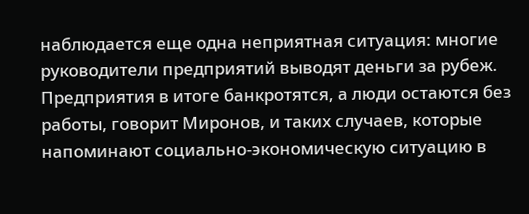наблюдается еще одна неприятная ситуация: многие руководители предприятий выводят деньги за рубеж. Предприятия в итоге банкротятся, а люди остаются без работы, говорит Миронов, и таких случаев, которые напоминают социально-экономическую ситуацию в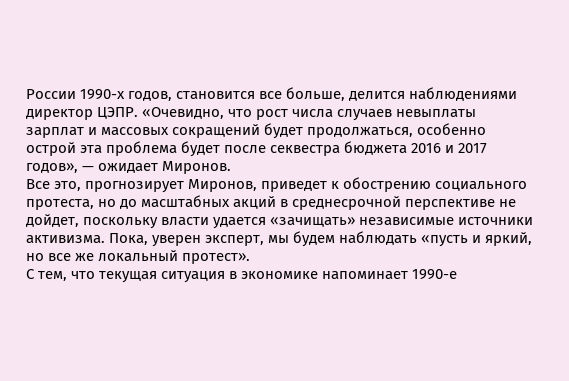России 1990-х годов, становится все больше, делится наблюдениями директор ЦЭПР. «Очевидно, что рост числа случаев невыплаты зарплат и массовых сокращений будет продолжаться, особенно острой эта проблема будет после секвестра бюджета 2016 и 2017 годов», — ожидает Миронов.
Все это, прогнозирует Миронов, приведет к обострению социального протеста, но до масштабных акций в среднесрочной перспективе не дойдет, поскольку власти удается «зачищать» независимые источники активизма. Пока, уверен эксперт, мы будем наблюдать «пусть и яркий, но все же локальный протест».
С тем, что текущая ситуация в экономике напоминает 1990-е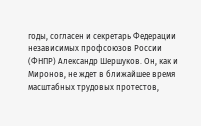годы, согласен и секретарь Федерации независимых профсоюзов России (ФНПР) Александр Шершуков. Он, как и Миронов, не ждет в ближайшее время масштабных трудовых протестов,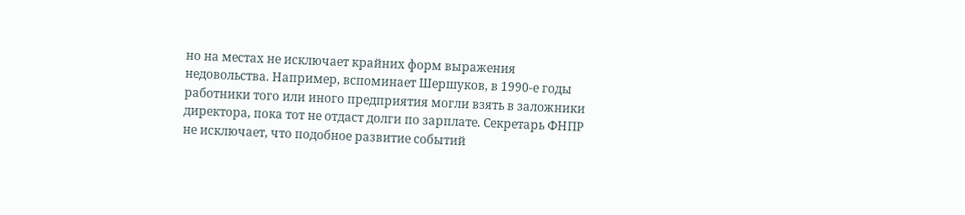но на местах не исключает крайних форм выражения недовольства. Например, вспоминает Шершуков, в 1990-е годы работники того или иного предприятия могли взять в заложники директора, пока тот не отдаст долги по зарплате. Секретарь ФНПР не исключает, что подобное развитие событий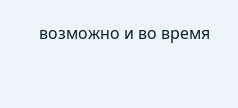возможно и во время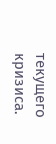текущего кризиса.